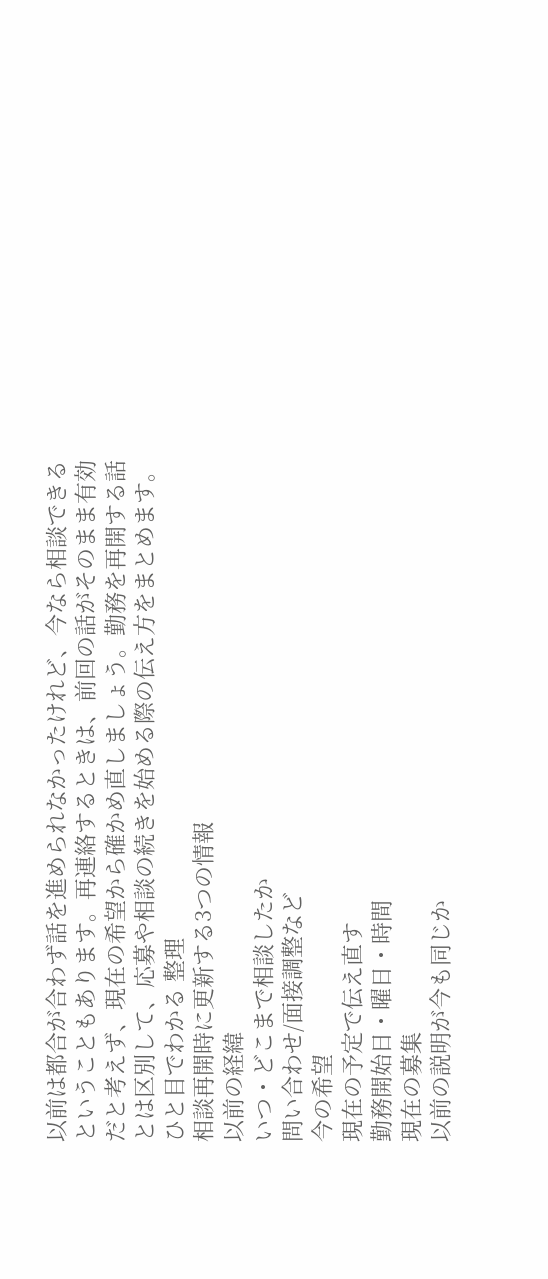以前は都合が合わず話を進められなかったけれど、今なら相談できるということもあります。再連絡するときは、前回の話がそのまま有効だと考えず、現在の希望から確かめ直しましょう。勤務を再開する話とは区別して、応募や相談の続きを始める際の伝え方をまとめます。
ひと目でわかる 整理
相談再開時に更新する3つの情報
以前の経緯
いつ・どこまで相談したか
問い合わせ/面接調整など
今の希望
現在の予定で伝え直す
勤務開始日・曜日・時間
現在の募集
以前の説明が今も同じか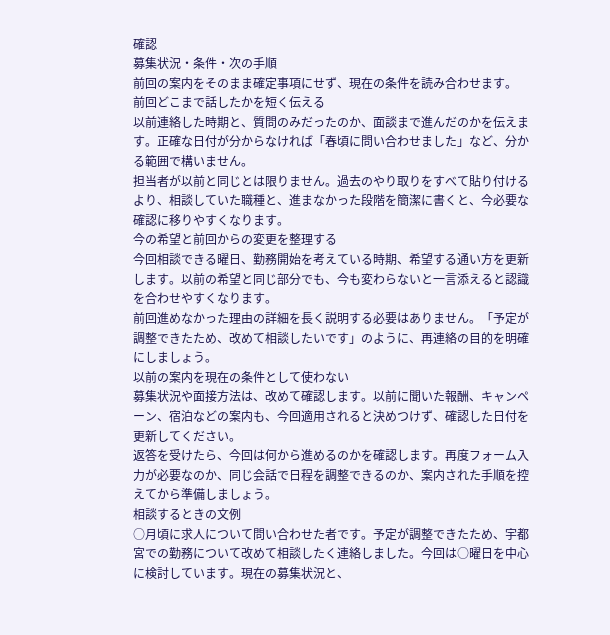確認
募集状況・条件・次の手順
前回の案内をそのまま確定事項にせず、現在の条件を読み合わせます。
前回どこまで話したかを短く伝える
以前連絡した時期と、質問のみだったのか、面談まで進んだのかを伝えます。正確な日付が分からなければ「春頃に問い合わせました」など、分かる範囲で構いません。
担当者が以前と同じとは限りません。過去のやり取りをすべて貼り付けるより、相談していた職種と、進まなかった段階を簡潔に書くと、今必要な確認に移りやすくなります。
今の希望と前回からの変更を整理する
今回相談できる曜日、勤務開始を考えている時期、希望する通い方を更新します。以前の希望と同じ部分でも、今も変わらないと一言添えると認識を合わせやすくなります。
前回進めなかった理由の詳細を長く説明する必要はありません。「予定が調整できたため、改めて相談したいです」のように、再連絡の目的を明確にしましょう。
以前の案内を現在の条件として使わない
募集状況や面接方法は、改めて確認します。以前に聞いた報酬、キャンペーン、宿泊などの案内も、今回適用されると決めつけず、確認した日付を更新してください。
返答を受けたら、今回は何から進めるのかを確認します。再度フォーム入力が必要なのか、同じ会話で日程を調整できるのか、案内された手順を控えてから準備しましょう。
相談するときの文例
○月頃に求人について問い合わせた者です。予定が調整できたため、宇都宮での勤務について改めて相談したく連絡しました。今回は○曜日を中心に検討しています。現在の募集状況と、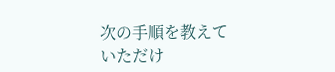次の手順を教えていただけ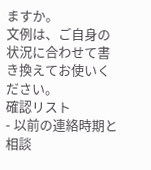ますか。
文例は、ご自身の状況に合わせて書き換えてお使いください。
確認リスト
- 以前の連絡時期と相談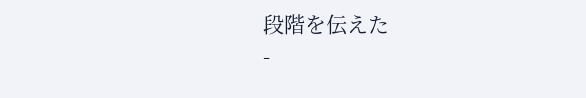段階を伝えた
-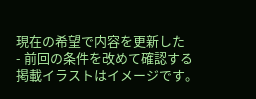現在の希望で内容を更新した
- 前回の条件を改めて確認する
掲載イラストはイメージです。